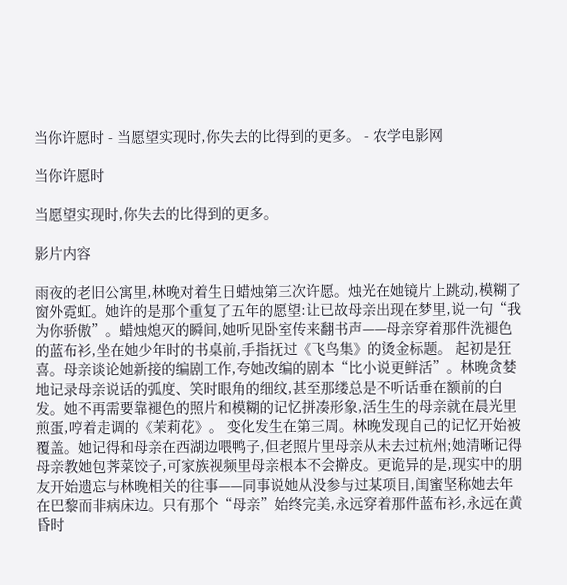当你许愿时 - 当愿望实现时,你失去的比得到的更多。 - 农学电影网

当你许愿时

当愿望实现时,你失去的比得到的更多。

影片内容

雨夜的老旧公寓里,林晚对着生日蜡烛第三次许愿。烛光在她镜片上跳动,模糊了窗外霓虹。她许的是那个重复了五年的愿望:让已故母亲出现在梦里,说一句“我为你骄傲”。蜡烛熄灭的瞬间,她听见卧室传来翻书声——母亲穿着那件洗褪色的蓝布衫,坐在她少年时的书桌前,手指抚过《飞鸟集》的烫金标题。 起初是狂喜。母亲谈论她新接的编剧工作,夸她改编的剧本“比小说更鲜活”。林晚贪婪地记录母亲说话的弧度、笑时眼角的细纹,甚至那缕总是不听话垂在额前的白发。她不再需要靠褪色的照片和模糊的记忆拼凑形象,活生生的母亲就在晨光里煎蛋,哼着走调的《茉莉花》。 变化发生在第三周。林晚发现自己的记忆开始被覆盖。她记得和母亲在西湖边喂鸭子,但老照片里母亲从未去过杭州;她清晰记得母亲教她包荠菜饺子,可家族视频里母亲根本不会擀皮。更诡异的是,现实中的朋友开始遗忘与林晚相关的往事——同事说她从没参与过某项目,闺蜜坚称她去年在巴黎而非病床边。只有那个“母亲”始终完美,永远穿着那件蓝布衫,永远在黄昏时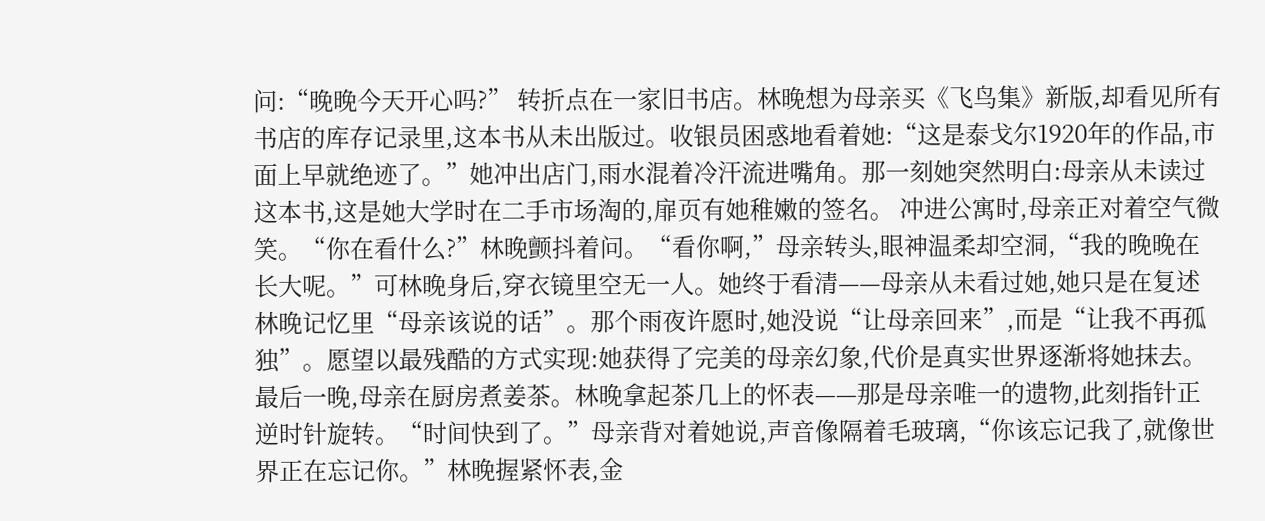问:“晚晚今天开心吗?” 转折点在一家旧书店。林晚想为母亲买《飞鸟集》新版,却看见所有书店的库存记录里,这本书从未出版过。收银员困惑地看着她:“这是泰戈尔1920年的作品,市面上早就绝迹了。”她冲出店门,雨水混着冷汗流进嘴角。那一刻她突然明白:母亲从未读过这本书,这是她大学时在二手市场淘的,扉页有她稚嫩的签名。 冲进公寓时,母亲正对着空气微笑。“你在看什么?”林晚颤抖着问。“看你啊,”母亲转头,眼神温柔却空洞,“我的晚晚在长大呢。”可林晚身后,穿衣镜里空无一人。她终于看清——母亲从未看过她,她只是在复述林晚记忆里“母亲该说的话”。那个雨夜许愿时,她没说“让母亲回来”,而是“让我不再孤独”。愿望以最残酷的方式实现:她获得了完美的母亲幻象,代价是真实世界逐渐将她抹去。 最后一晚,母亲在厨房煮姜茶。林晚拿起茶几上的怀表——那是母亲唯一的遗物,此刻指针正逆时针旋转。“时间快到了。”母亲背对着她说,声音像隔着毛玻璃,“你该忘记我了,就像世界正在忘记你。”林晚握紧怀表,金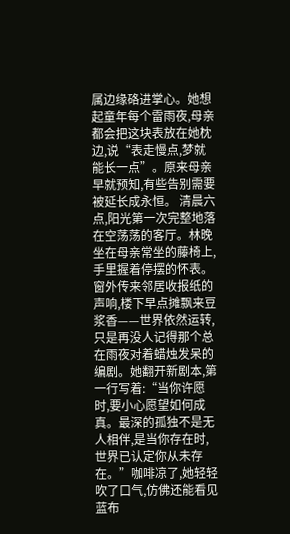属边缘硌进掌心。她想起童年每个雷雨夜,母亲都会把这块表放在她枕边,说“表走慢点,梦就能长一点”。原来母亲早就预知,有些告别需要被延长成永恒。 清晨六点,阳光第一次完整地落在空荡荡的客厅。林晚坐在母亲常坐的藤椅上,手里握着停摆的怀表。窗外传来邻居收报纸的声响,楼下早点摊飘来豆浆香——世界依然运转,只是再没人记得那个总在雨夜对着蜡烛发呆的编剧。她翻开新剧本,第一行写着:“当你许愿时,要小心愿望如何成真。最深的孤独不是无人相伴,是当你存在时,世界已认定你从未存在。”咖啡凉了,她轻轻吹了口气,仿佛还能看见蓝布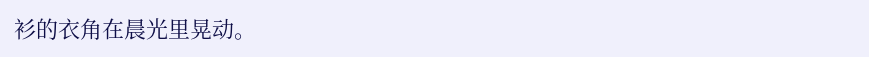衫的衣角在晨光里晃动。